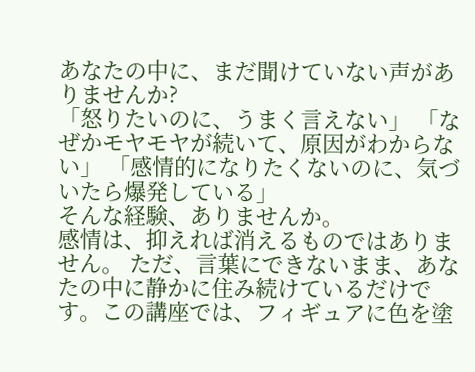あなたの中に、まだ聞けていない声がありませんか?
「怒りたいのに、うまく言えない」 「なぜかモヤモヤが続いて、原因がわからない」 「感情的になりたくないのに、気づいたら爆発している」
そんな経験、ありませんか。
感情は、抑えれば消えるものではありません。 ただ、言葉にできないまま、あなたの中に静かに住み続けているだけです。この講座では、フィギュアに色を塗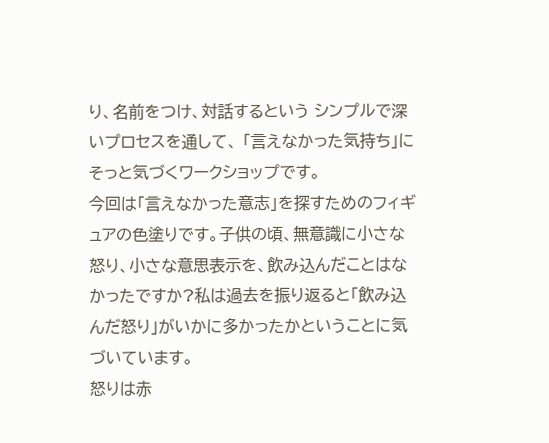り、名前をつけ、対話するという シンプルで深いプロセスを通して、 「言えなかった気持ち」にそっと気づくワークショップです。
今回は「言えなかった意志」を探すためのフィギュアの色塗りです。子供の頃、無意識に小さな怒り、小さな意思表示を、飲み込んだことはなかったですか?私は過去を振り返ると「飲み込んだ怒り」がいかに多かったかということに気づいています。
怒りは赤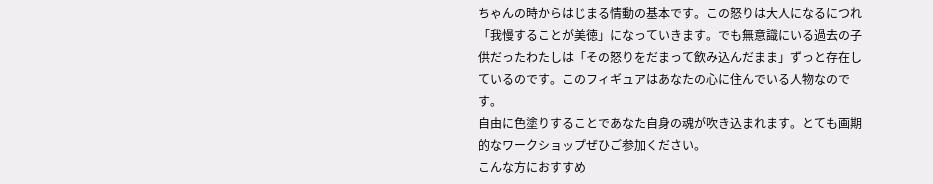ちゃんの時からはじまる情動の基本です。この怒りは大人になるにつれ「我慢することが美徳」になっていきます。でも無意識にいる過去の子供だったわたしは「その怒りをだまって飲み込んだまま」ずっと存在しているのです。このフィギュアはあなたの心に住んでいる人物なのです。
自由に色塗りすることであなた自身の魂が吹き込まれます。とても画期的なワークショップぜひご参加ください。
こんな方におすすめ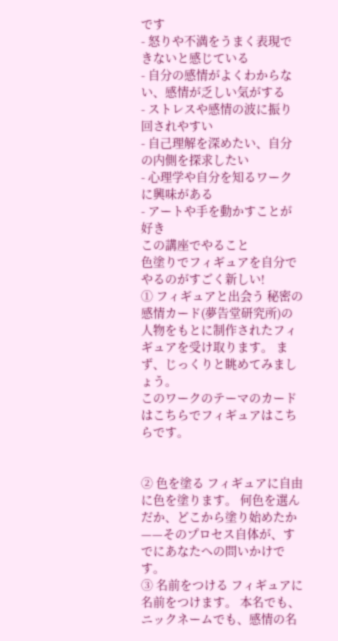です
- 怒りや不満をうまく表現できないと感じている
- 自分の感情がよくわからない、感情が乏しい気がする
- ストレスや感情の波に振り回されやすい
- 自己理解を深めたい、自分の内側を探求したい
- 心理学や自分を知るワークに興味がある
- アートや手を動かすことが好き
この講座でやること
色塗りでフィギュアを自分でやるのがすごく新しい!
① フィギュアと出会う 秘密の感情カード(夢告堂研究所)の人物をもとに制作されたフィギュアを受け取ります。 まず、じっくりと眺めてみましょう。
このワークのテーマのカードはこちらでフィギュアはこちらです。


② 色を塗る フィギュアに自由に色を塗ります。 何色を選んだか、どこから塗り始めたか——そのプロセス自体が、すでにあなたへの問いかけです。
③ 名前をつける フィギュアに名前をつけます。 本名でも、ニックネームでも、感情の名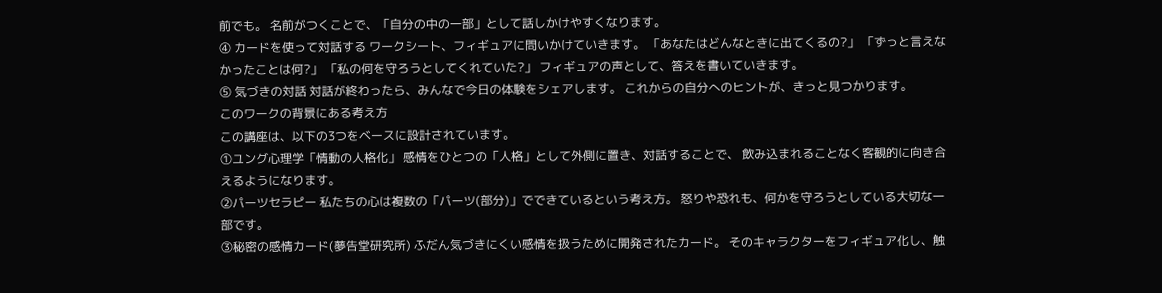前でも。 名前がつくことで、「自分の中の一部」として話しかけやすくなります。
④ カードを使って対話する ワークシート、フィギュアに問いかけていきます。 「あなたはどんなときに出てくるの?」 「ずっと言えなかったことは何?」 「私の何を守ろうとしてくれていた?」 フィギュアの声として、答えを書いていきます。
⑤ 気づきの対話 対話が終わったら、みんなで今日の体験をシェアします。 これからの自分へのヒントが、きっと見つかります。
このワークの背景にある考え方
この講座は、以下の3つをベースに設計されています。
①ユング心理学「情動の人格化」 感情をひとつの「人格」として外側に置き、対話することで、 飲み込まれることなく客観的に向き合えるようになります。
②パーツセラピー 私たちの心は複数の「パーツ(部分)」でできているという考え方。 怒りや恐れも、何かを守ろうとしている大切な一部です。
③秘密の感情カード(夢告堂研究所) ふだん気づきにくい感情を扱うために開発されたカード。 そのキャラクターをフィギュア化し、触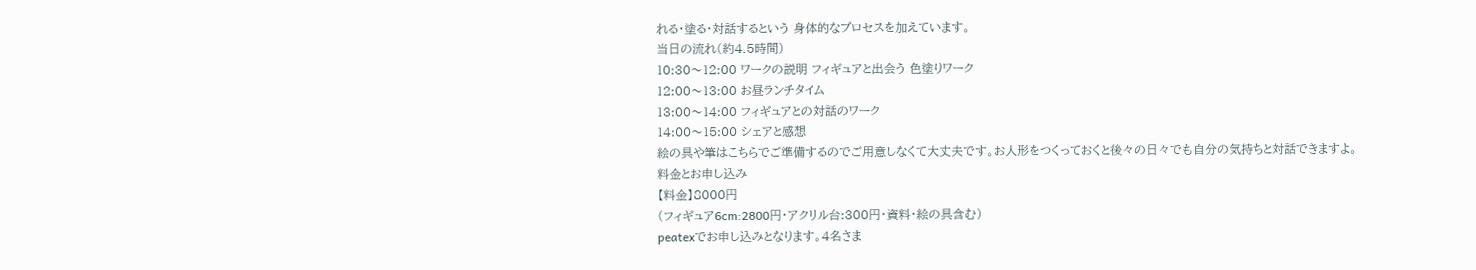れる・塗る・対話するという 身体的なプロセスを加えています。
当日の流れ(約4.5時間)
10:30〜12:00 ワークの説明 フィギュアと出会う 色塗りワーク
12:00〜13:00 お昼ランチタイム
13:00〜14:00 フィギュアとの対話のワーク
14:00〜15:00 シェアと感想
絵の具や筆はこちらでご準備するのでご用意しなくて大丈夫です。お人形をつくっておくと後々の日々でも自分の気持ちと対話できますよ。
料金とお申し込み
【料金】8000円
(フィギュア6cm:2800円・アクリル台:300円・資料・絵の具含む)
peatexでお申し込みとなります。4名さま